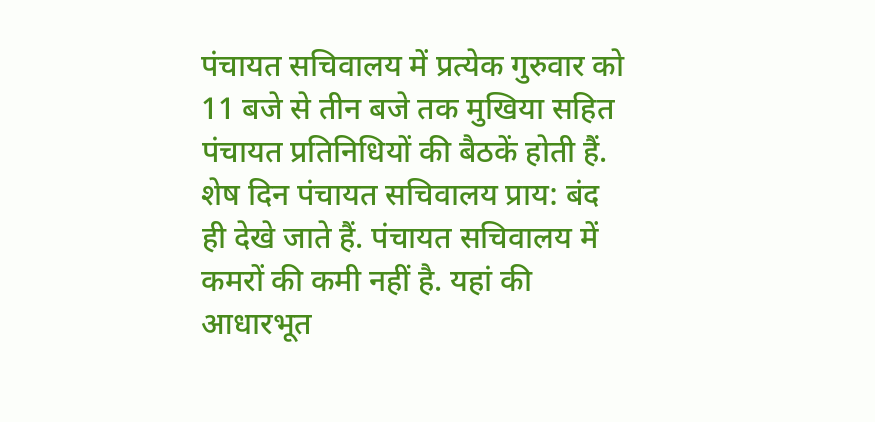पंचायत सचिवालय में प्रत्येक गुरुवार को 11 बजे से तीन बजे तक मुखिया सहित पंचायत प्रतिनिधियों की बैठकें होती हैं. शेष दिन पंचायत सचिवालय प्राय: बंद ही देखे जाते हैं. पंचायत सचिवालय में कमरों की कमी नहीं है. यहां की आधारभूत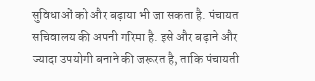सुविधाओं को और बढ़ाया भी जा सकता है. पंचायत सचिवालय की अपनी गरिमा है. इसे और बढ़ाने और ज्यादा उपयोगी बनाने की जरूरत है, ताकि पंचायती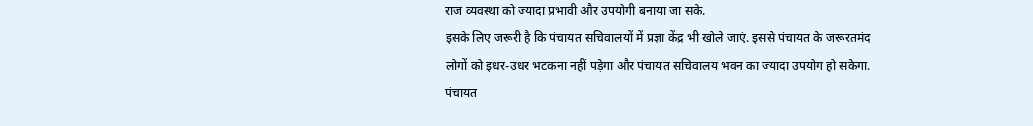राज व्यवस्था को ज्यादा प्रभावी और उपयोगी बनाया जा सके.
इसके लिए जरूरी है कि पंचायत सचिवालयों में प्रज्ञा केंद्र भी खोले जाएं. इससे पंचायत के जरूरतमंद लोगों को इधर-उधर भटकना नहीं पड़ेगा और पंचायत सचिवालय भवन का ज्यादा उपयोग हो सकेगा. पंचायत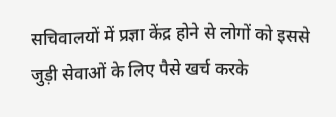सचिवालयों में प्रज्ञा केंद्र होने से लोगों को इससे जुड़ी सेवाओं के लिए पैसे खर्च करके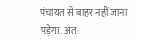पंचायत से बाहर नहीं जाना पड़ेगा. अत: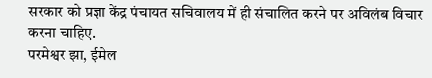सरकार को प्रज्ञा केंद्र पंचायत सचिवालय में ही संचालित करने पर अविलंब विचार करना चाहिए.
परमेश्वर झा, ईमेल